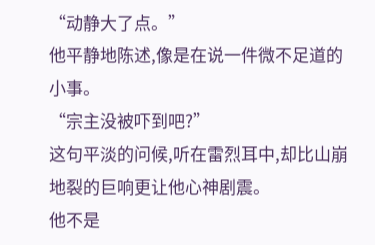“动静大了点。”
他平静地陈述,像是在说一件微不足道的小事。
“宗主没被吓到吧?”
这句平淡的问候,听在雷烈耳中,却比山崩地裂的巨响更让他心神剧震。
他不是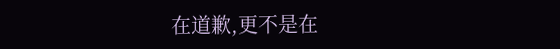在道歉,更不是在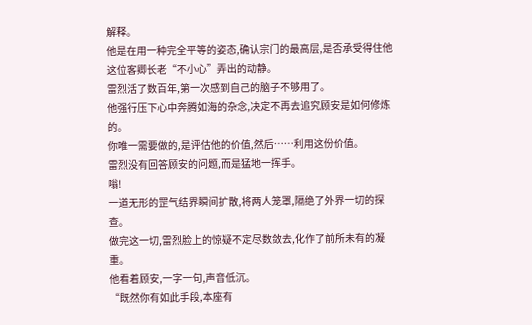解释。
他是在用一种完全平等的姿态,确认宗门的最高层,是否承受得住他这位客卿长老“不小心”弄出的动静。
雷烈活了数百年,第一次感到自己的脑子不够用了。
他强行压下心中奔腾如海的杂念,决定不再去追究顾安是如何修炼的。
你唯一需要做的,是评估他的价值,然后……利用这份价值。
雷烈没有回答顾安的问题,而是猛地一挥手。
嗡!
一道无形的罡气结界瞬间扩散,将两人笼罩,隔绝了外界一切的探查。
做完这一切,雷烈脸上的惊疑不定尽数敛去,化作了前所未有的凝重。
他看着顾安,一字一句,声音低沉。
“既然你有如此手段,本座有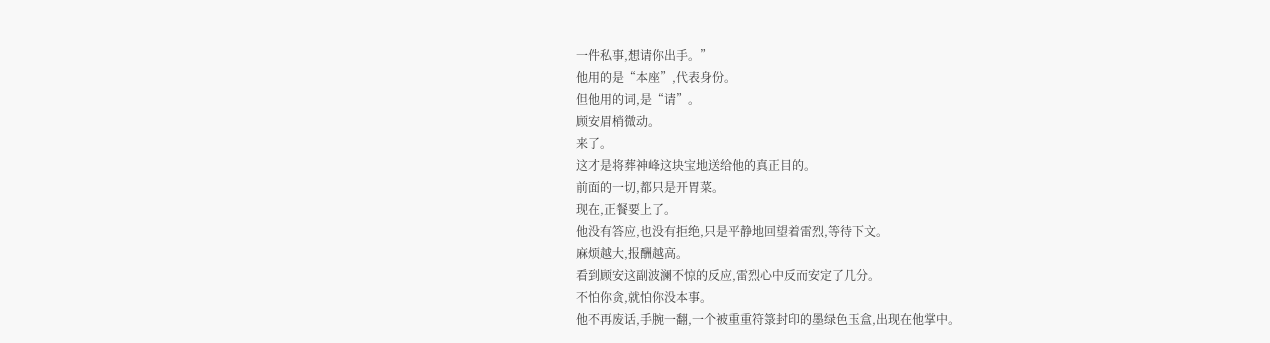一件私事,想请你出手。”
他用的是“本座”,代表身份。
但他用的词,是“请”。
顾安眉梢微动。
来了。
这才是将葬神峰这块宝地送给他的真正目的。
前面的一切,都只是开胃菜。
现在,正餐要上了。
他没有答应,也没有拒绝,只是平静地回望着雷烈,等待下文。
麻烦越大,报酬越高。
看到顾安这副波澜不惊的反应,雷烈心中反而安定了几分。
不怕你贪,就怕你没本事。
他不再废话,手腕一翻,一个被重重符箓封印的墨绿色玉盒,出现在他掌中。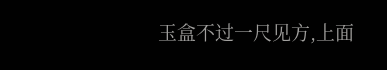玉盒不过一尺见方,上面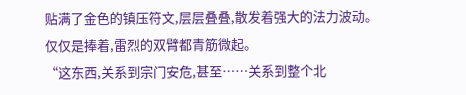贴满了金色的镇压符文,层层叠叠,散发着强大的法力波动。
仅仅是捧着,雷烈的双臂都青筋微起。
“这东西,关系到宗门安危,甚至……关系到整个北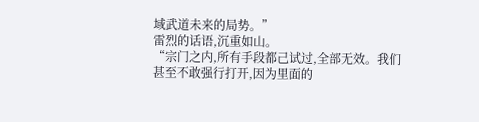域武道未来的局势。”
雷烈的话语,沉重如山。
“宗门之内,所有手段都己试过,全部无效。我们甚至不敢强行打开,因为里面的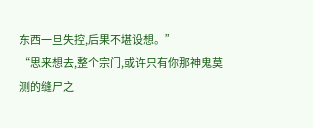东西一旦失控,后果不堪设想。”
“思来想去,整个宗门,或许只有你那神鬼莫测的缝尸之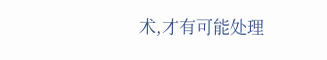术,才有可能处理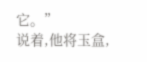它。”
说着,他将玉盒,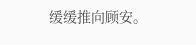缓缓推向顾安。